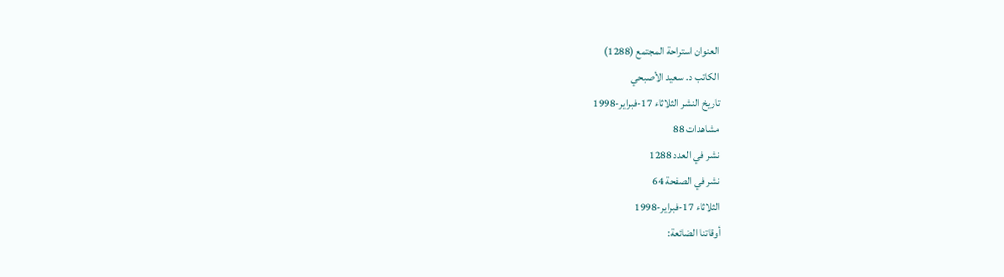العنوان استراحة المجتمع (1288)
الكاتب د. سعيد الأصبحي
تاريخ النشر الثلاثاء 17-فبراير-1998
مشاهدات 88
نشر في العدد 1288
نشر في الصفحة 64
الثلاثاء 17-فبراير-1998
أوقاتنا الضائعة: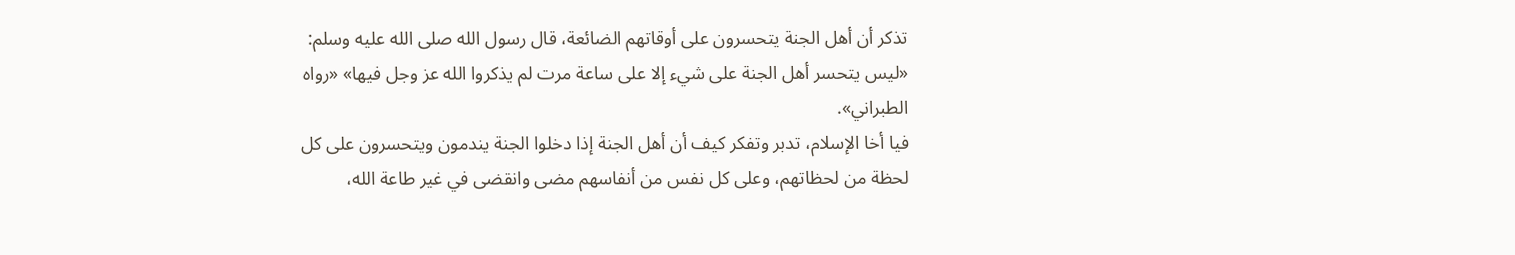تذكر أن أهل الجنة يتحسرون على أوقاتهم الضائعة، قال رسول الله صلى الله عليه وسلم: «ليس يتحسر أهل الجنة على شيء إلا على ساعة مرت لم يذكروا الله عز وجل فيها» «رواه الطبراني».
فيا أخا الإسلام، تدبر وتفكر كيف أن أهل الجنة إذا دخلوا الجنة يندمون ويتحسرون على كل لحظة من لحظاتهم، وعلى كل نفس من أنفاسهم مضى وانقضى في غير طاعة الله،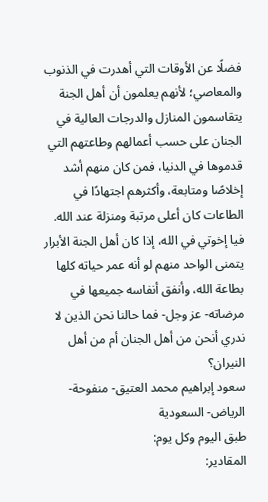فضلًا عن الأوقات التي أهدرت في الذنوب والمعاصي؛ لأنهم يعلمون أن أهل الجنة يتقاسمون المنازل والدرجات العالية في الجنان على حسب أعمالهم وطاعتهم التي قدموها في الدنيا، فمن كان منهم أشد إخلاصًا ومتابعة، وأكثرهم اجتهادًا في الطاعات كان أعلى مرتبة ومنزلة عند الله.
فيا إخوتي في الله، إذا كان أهل الجنة الأبرار يتمنى الواحد منهم لو أنه عمر حياته كلها بطاعة الله، وأنفق أنفاسه جميعها في مرضاته- عز وجل- فما حالنا نحن الذين لا ندري أنحن من أهل الجنان أم من أهل النيران؟
سعود إبراهيم محمد العتيق- منفوحة- الرياض- السعودية
طبق اليوم وكل يوم:
المقادير: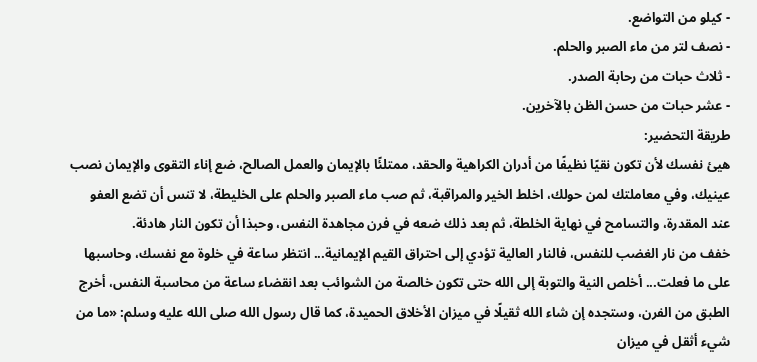- كيلو من التواضع.
- نصف لتر من ماء الصبر والحلم.
- ثلاث حبات من رحابة الصدر.
- عشر حبات من حسن الظن بالآخرين.
طريقة التحضير:
هيئ نفسك لأن تكون نقيًا نظيفًا من أدران الكراهية والحقد، ممتلئًا بالإيمان والعمل الصالح، ضع إناء التقوى والإيمان نصب عينيك، وفي معاملتك لمن حولك، اخلط الخير والمراقبة، ثم صب ماء الصبر والحلم على الخليطة، لا تنس أن تضع العفو عند المقدرة، والتسامح في نهاية الخلطة، ثم بعد ذلك ضعه في فرن مجاهدة النفس، وحبذا أن تكون النار هادئة.
خفف من نار الغضب للنفس، فالنار العالية تؤدي إلى احتراق القيم الإيمانية... انتظر ساعة في خلوة مع نفسك، وحاسبها على ما فعلت... أخلص النية والتوبة إلى الله حتى تكون خالصة من الشوائب بعد انقضاء ساعة من محاسبة النفس، أخرج الطبق من الفرن، وستجده إن شاء الله ثقيلًا في ميزان الأخلاق الحميدة، كما قال رسول الله صلى الله عليه وسلم: «ما من شيء أثقل في ميزان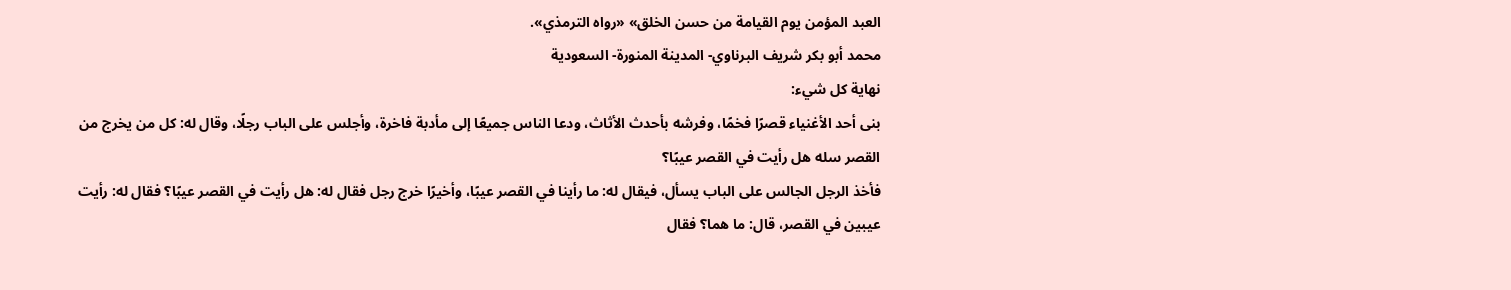العبد المؤمن يوم القيامة من حسن الخلق» «رواه الترمذي».
محمد أبو بكر شريف البرناوي- المدينة المنورة- السعودية
نهاية كل شيء:
بنى أحد الأغنياء قصرًا فخمًا، وفرشه بأحدث الأثاث، ودعا الناس جميعًا إلى مأدبة فاخرة، وأجلس على الباب رجلًا، وقال له: كل من يخرج من القصر سله هل رأيت في القصر عيبًا؟
فأخذ الرجل الجالس على الباب يسأل، فيقال له: ما رأينا في القصر عيبًا، وأخيرًا خرج رجل فقال له: هل رأيت في القصر عيبًا؟ فقال له: رأيت عيبين في القصر، قال: ما هما؟ فقال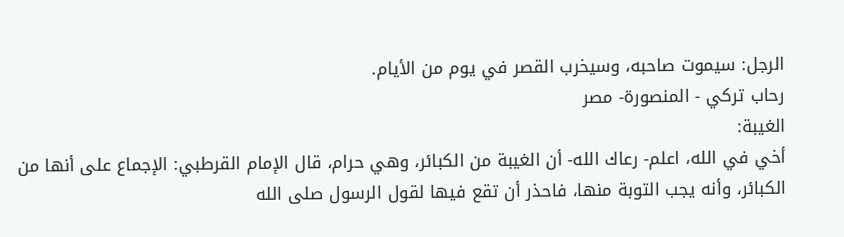الرجل: سيموت صاحبه، وسيخرب القصر في يوم من الأيام.
رحاب تركي - المنصورة- مصر
الغيبة:
أخي في الله، اعلم- رعاك الله- أن الغيبة من الكبائر، وهي حرام، قال الإمام القرطبي: الإجماع على أنها من الكبائر، وأنه يجب التوبة منها، فاحذر أن تقع فيها لقول الرسول صلى الله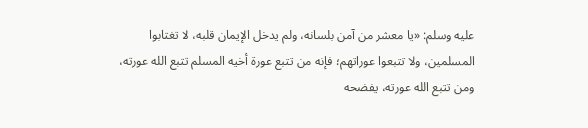عليه وسلم: «يا معشر من آمن بلسانه، ولم يدخل الإيمان قلبه، لا تغتابوا المسلمين، ولا تتبعوا عوراتهم؛ فإنه من تتبع عورة أخيه المسلم تتبع الله عورته، ومن تتبع الله عورته، يفضحه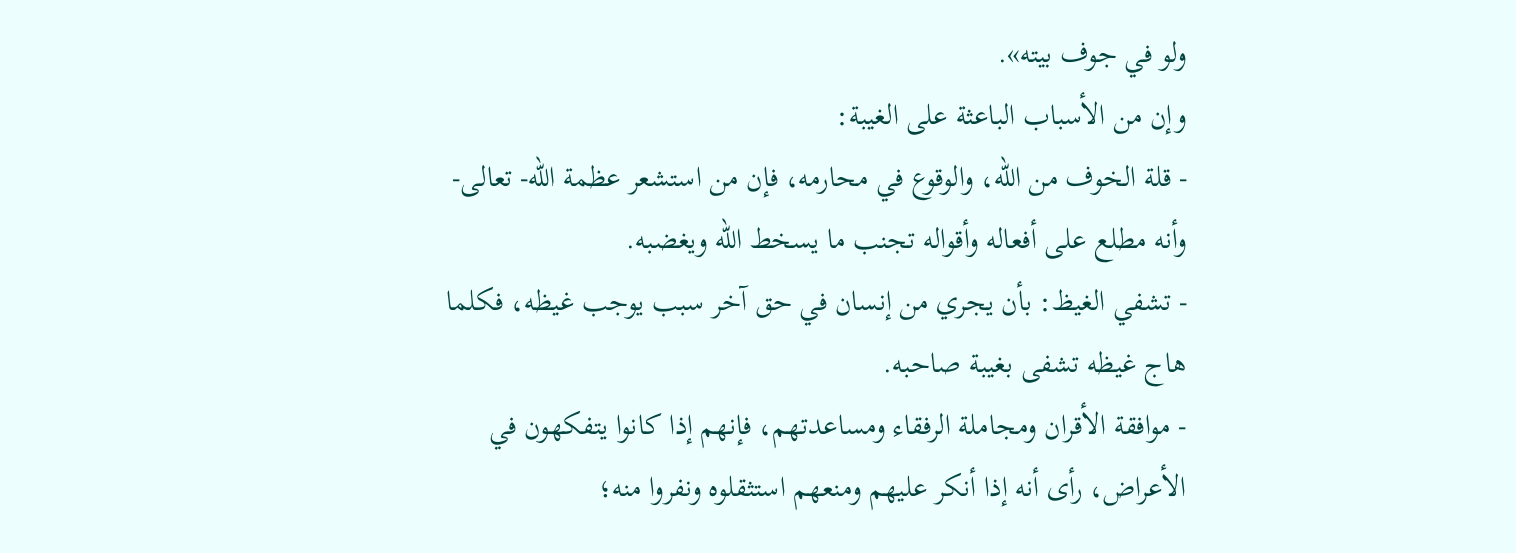ولو في جوف بيته».
وإن من الأسباب الباعثة على الغيبة:
- قلة الخوف من الله، والوقوع في محارمه، فإن من استشعر عظمة الله- تعالى- وأنه مطلع على أفعاله وأقواله تجنب ما يسخط الله ويغضبه.
- تشفي الغيظ: بأن يجري من إنسان في حق آخر سبب يوجب غيظه، فكلما هاج غيظه تشفى بغيبة صاحبه.
- موافقة الأقران ومجاملة الرفقاء ومساعدتهم، فإنهم إذا كانوا يتفكهون في الأعراض، رأى أنه إذا أنكر عليهم ومنعهم استثقلوه ونفروا منه؛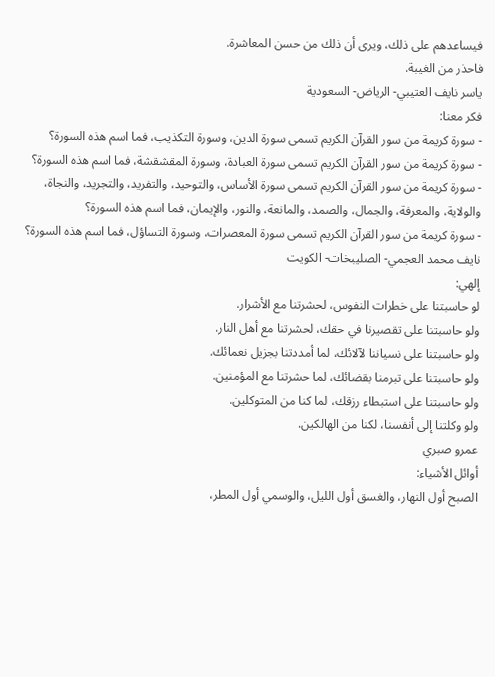فيساعدهم على ذلك، ويرى أن ذلك من حسن المعاشرة.
فاحذر من الغيبة.
ياسر نايف العتيبي- الرياض- السعودية
فكر معنا:
- سورة كريمة من سور القرآن الكريم تسمى سورة الدين، وسورة التكذيب، فما اسم هذه السورة؟
- سورة كريمة من سور القرآن الكريم تسمى سورة العبادة، وسورة المقشقشة، فما اسم هذه السورة؟
- سورة كريمة من سور القرآن الكريم تسمى سورة الأساس، والتوحيد، والتفريد، والتجريد، والنجاة، والولاية، والمعرفة، والجمال، والصمد، والمانعة، والنور، والإيمان، فما اسم هذه السورة؟
- سورة كريمة من سور القرآن الكريم تسمى سورة المعصرات، وسورة التساؤل، فما اسم هذه السورة؟
نايف محمد العجمي- الصليبخات- الكويت
إلهي:
لو حاسبتنا على خطرات النفوس، لحشرتنا مع الأشرار.
ولو حاسبتنا على تقصيرنا في حقك، لحشرتنا مع أهل النار.
ولو حاسبتنا على نسياننا لآلائك، لما أمددتنا بجزيل نعمائك.
ولو حاسبتنا على تبرمنا بقضائك، لما حشرتنا مع المؤمنين.
ولو حاسبتنا على استبطاء رزقك، لما كنا من المتوكلين.
ولو وكلتنا إلى أنفسنا، لكنا من الهالكين.
عمرو صبري
أوائل الأشياء:
الصبح أول النهار، والغسق أول الليل، والوسمي أول المطر،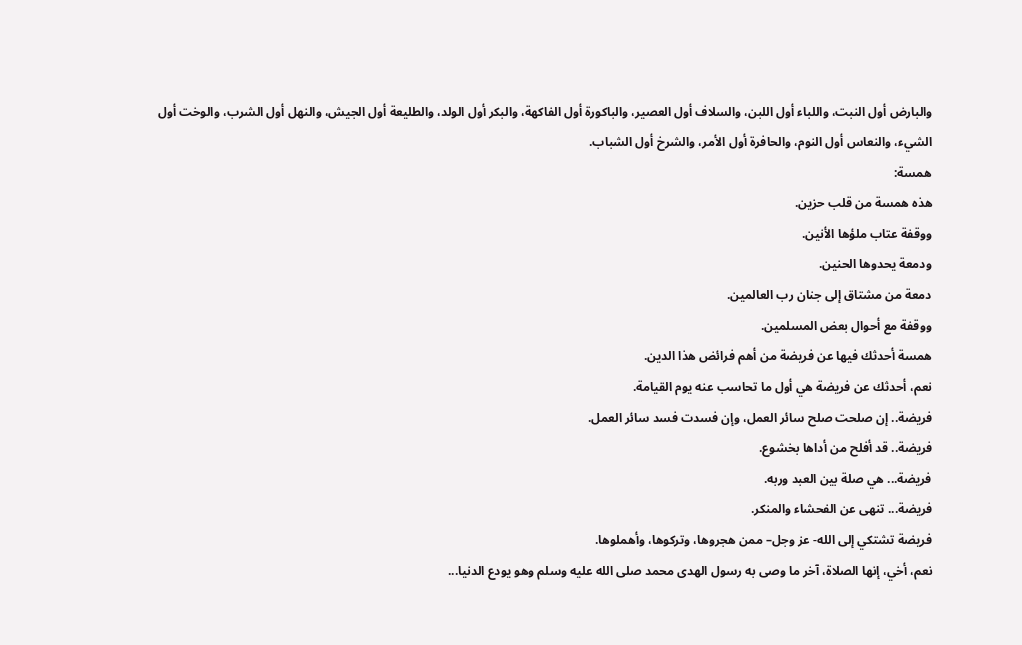والبارض أول النبت، واللباء أول اللبن، والسلاف أول العصير، والباكورة أول الفاكهة، والبكر أول الولد، والطليعة أول الجيش، والنهل أول الشرب، والوخت أول الشيء، والنعاس أول النوم، والحافرة أول الأمر، والشرخ أول الشباب.
همسة:
هذه همسة من قلب حزين.
ووقفة عتاب ملؤها الأنين.
ودمعة يحدوها الحنين.
دمعة من مشتاق إلى جنان رب العالمين.
ووقفة مع أحوال بعض المسلمين.
همسة أحدثك فيها عن فريضة من أهم فرائض هذا الدين.
نعم، أحدثك عن فريضة هي أول ما تحاسب عنه يوم القيامة.
فريضة.. إن صلحت صلح سائر العمل، وإن فسدت فسد سائر العمل.
فريضة.. قد أفلح من أداها بخشوع.
فريضة... هي صلة بين العبد وربه.
فريضة... تنهى عن الفحشاء والمنكر.
فريضة تشتكي إلى الله- عز وجل– ممن هجروها، وتركوها، وأهملوها.
نعم، أخي، إنها الصلاة، آخر ما وصى به رسول الهدى محمد صلى الله عليه وسلم وهو يودع الدنيا...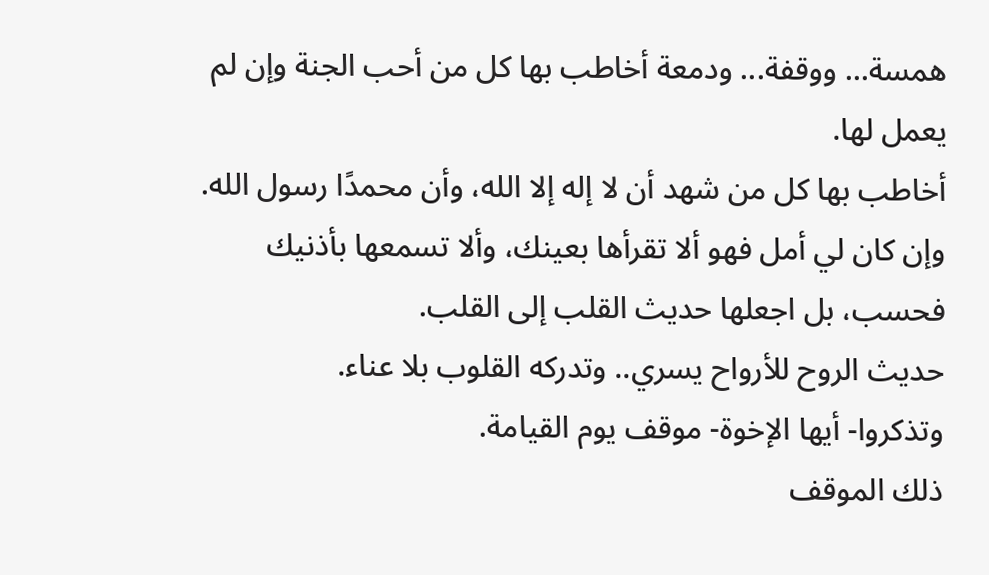همسة... ووقفة... ودمعة أخاطب بها كل من أحب الجنة وإن لم يعمل لها.
أخاطب بها كل من شهد أن لا إله إلا الله، وأن محمدًا رسول الله.
وإن كان لي أمل فهو ألا تقرأها بعينك، وألا تسمعها بأذنيك فحسب، بل اجعلها حديث القلب إلى القلب.
حديث الروح للأرواح يسري.. وتدركه القلوب بلا عناء.
وتذكروا- أيها الإخوة- موقف يوم القيامة.
ذلك الموقف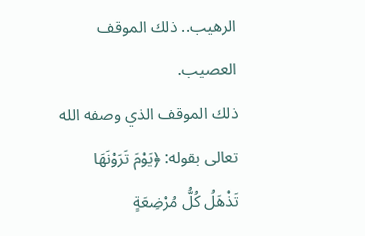الرهيب.. ذلك الموقف العصيب.
ذلك الموقف الذي وصفه الله تعالى بقوله: ﴿يَوْمَ تَرَوْنَهَا تَذْهَلُ كُلُّ مُرْضِعَةٍ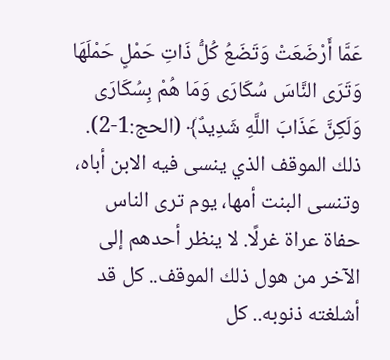عَمَّا أَرْضَعَتْ وَتَضَعُ كُلُّ ذَاتِ حَمْلٍ حَمْلَهَا وَتَرَى النَّاسَ سُكَارَى وَمَا هُمْ بِسُكَارَى وَلَكِنَّ عَذَابَ اللَّهِ شَدِيدٌ﴾ (الحج:1-2).
ذلك الموقف الذي ينسى فيه الابن أباه، وتنسى البنت أمها، يوم ترى الناس حفاة عراة غرلًا. لا ينظر أحدهم إلى الآخر من هول ذلك الموقف.. كل قد أشلغته ذنوبه.. كل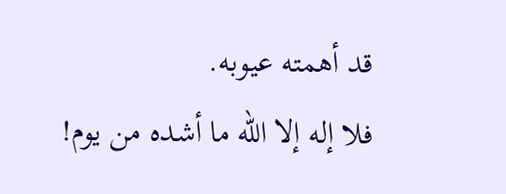قد أهمته عيوبه.
فلا إله إلا الله ما أشده من يوم!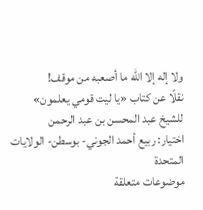ولا إله إلا الله ما أصعبه من موقف!
نقلًا عن كتاب «يا ليت قومي يعلمون» للشيخ عبد المحسن بن عبد الرحمن
اختیار: ربيع أحمد الجوني- بوسطن- الولايات المتحدة
موضوعات متعلقة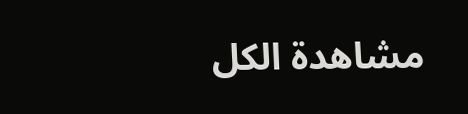مشاهدة الكل